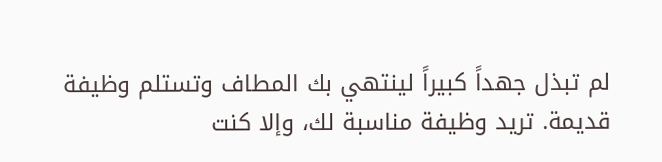لم تبذل جهداً كبيراً لينتهي بك المطاف وتستلم وظيفة قديمة. تريد وظيفة مناسبة لك، وإلا كنت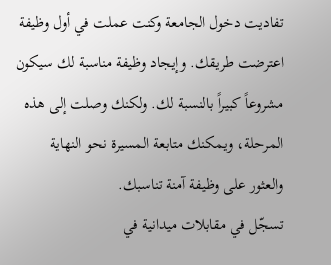تفاديت دخول الجامعة وكنت عملت في أول وظيفة اعترضت طريقك. وإيجاد وظيفة مناسبة لك سيكون مشروعاً كبيراً بالنسبة لك. ولكنك وصلت إلى هذه المرحلة، ويمكنك متابعة المسيرة نحو النهاية والعثور على وظيفة آمنة تناسبك.
تسجّل في مقابلات ميدانية في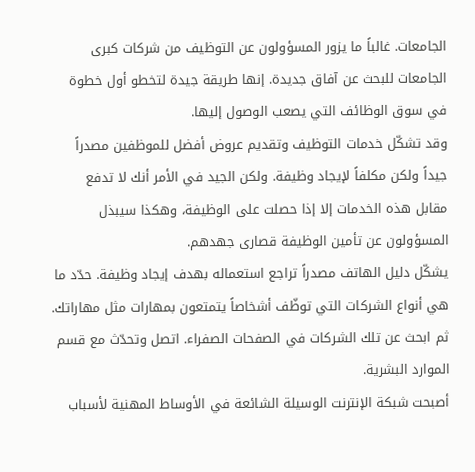الجامعات. غالباً ما يزور المسؤولون عن التوظيف من شركات كبرى الجامعات للبحث عن آفاق جديدة. إنها طريقة جيدة لتخطو أول خطوة في سوق الوظائف التي يصعب الوصول إليها.
وقد تشكّل خدمات التوظيف وتقديم عروض أفضل للموظفين مصدراً جيداً ولكن مكلفاً لإيجاد وظيفة. ولكن الجيد في الأمر أنك لا تدفع مقابل هذه الخدمات إلا إذا حصلت على الوظيفة، وهكذا سيبذل المسؤولون عن تأمين الوظيفة قصارى جهدهم.
يشكّل دليل الهاتف مصدراً تراجع استعماله بهدف إيجاد وظيفة. حدّد ما هي أنواع الشركات التي توظّف أشخاصاً يتمتعون بمهارات مثل مهاراتك. ثم ابحث عن تلك الشركات في الصفحات الصفراء. اتصل وتحدّث مع قسم الموارد البشرية.
أصبحت شبكة الإنترنت الوسيلة الشائعة في الأوساط المهنية لأسباب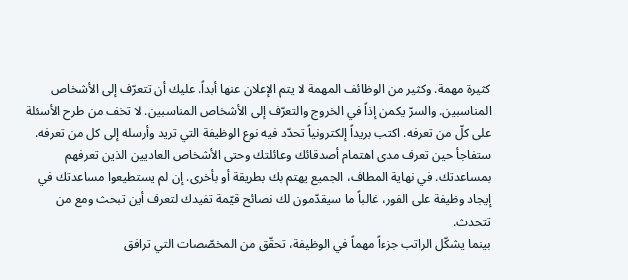كثيرة مهمة. وكثير من الوظائف المهمة لا يتم الإعلان عنها أبداً. عليك أن تتعرّف إلى الأشخاص المناسبين. والسرّ يكمن إذاً في الخروج والتعرّف إلى الأشخاص المناسبين. لا تخف من طرح الأسئلة على كلّ من تعرفه. اكتب بريداً إلكترونياً تحدّد فيه نوع الوظيفة التي تريد وأرسله إلى كل من تعرفه. ستفاجأ حين تعرف مدى اهتمام أصدقائك وعائلتك وحتى الأشخاص العاديين الذين تعرفهم بمساعدتك. في نهاية المطاف، الجميع يهتم بك بطريقة أو بأخرى. إن لم يستطيعوا مساعدتك في إيجاد وظيفة على الفور، غالباً ما سيقدّمون لك نصائح قيّمة تفيدك لتعرف أين تبحث ومع من تتحدث.
بينما يشكّل الراتب جزءاً مهماً في الوظيفة، تحقّق من المخصّصات التي ترافق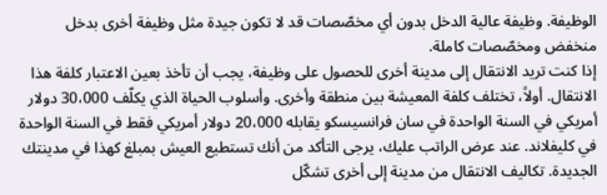الوظيفة. وظيفة عالية الدخل بدون أي مخصّصات قد لا تكون جيدة مثل وظيفة أخرى بدخل منخفض ومخصّصات كاملة.
إذا كنت تريد الانتقال إلى مدينة أخرى للحصول على وظيفة، يجب أن تأخذ بعين الاعتبار كلفة هذا الانتقال. أولاً، تختلف كلفة المعيشة بين منطقة وأخرى. وأسلوب الحياة الذي يكلّف 30،000 دولار أمريكي في السنة الواحدة في سان فرانسيسكو يقابله 20،000 دولار أمريكي فقط في السنة الواحدة في كليفلاند. عند عرض الراتب عليك، يرجى التأكد من أنك تستطيع العيش بمبلغ كهذا في مدينتك الجديدة. تكاليف الانتقال من مدينة إلى أخرى تشكّل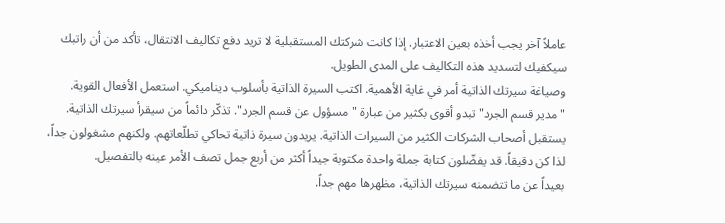عاملاً آخر يجب أخذه بعين الاعتبار. إذا كانت شركتك المستقبلية لا تريد دفع تكاليف الانتقال، تأكد من أن راتبك سيكفيك لتسديد هذه التكاليف على المدى الطويل.
وصياغة سيرتك الذاتية أمر في غاية الأهمية. اكتب السيرة الذاتية بأسلوب ديناميكي. استعمل الأفعال القوية. "مدير قسم الجرد" تبدو أقوى بكثير من عبارة "مسؤول عن قسم الجرد". تذكّر دائماً من سيقرأ سيرتك الذاتية. يستقبل أصحاب الشركات الكثير من السيرات الذاتية. يريدون سيرة ذاتية تحاكي تطلّعاتهم. ولكنهم مشغولون جداً، لذا كن دقيقاً. قد يفضّلون كتابة جملة واحدة مكتوبة جيداً أكثر من أربع جمل تصف الأمر عينه بالتفصيل.
بعيداً عن ما تتضمنه سيرتك الذاتية، مظهرها مهم جداً.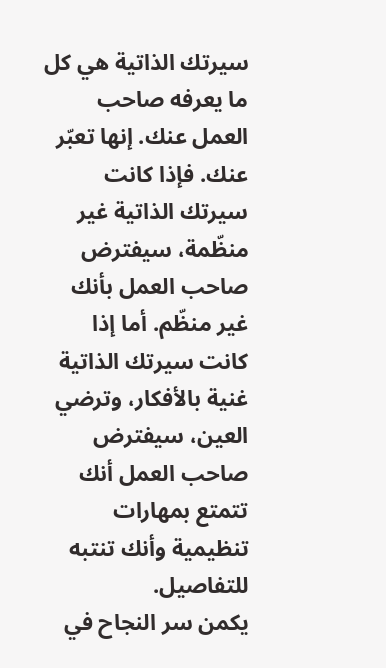سيرتك الذاتية هي كل ما يعرفه صاحب العمل عنك. إنها تعبّر عنك. فإذا كانت سيرتك الذاتية غير منظّمة، سيفترض صاحب العمل بأنك غير منظّم. أما إذا كانت سيرتك الذاتية غنية بالأفكار، وترضي العين، سيفترض صاحب العمل أنك تتمتع بمهارات تنظيمية وأنك تنتبه للتفاصيل.
يكمن سر النجاح في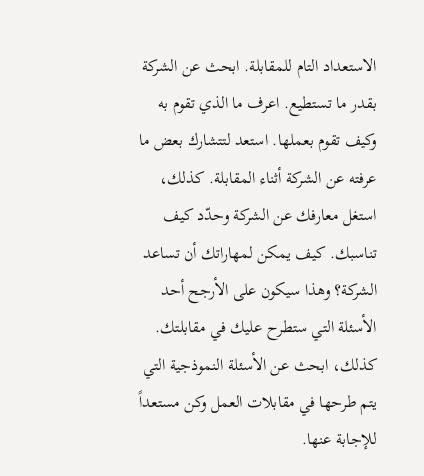الاستعداد التام للمقابلة. ابحث عن الشركة بقدر ما تستطيع. اعرف ما الذي تقوم به وكيف تقوم بعملها. استعد لتتشارك بعض ما عرفته عن الشركة أثناء المقابلة. كذلك، استغل معارفك عن الشركة وحدّد كيف تناسبك. كيف يمكن لمهاراتك أن تساعد الشركة؟ وهذا سيكون على الأرجح أحد الأسئلة التي ستطرح عليك في مقابلتك.
كذلك، ابحث عن الأسئلة النموذجية التي يتم طرحها في مقابلات العمل وكن مستعداً للإجابة عنها.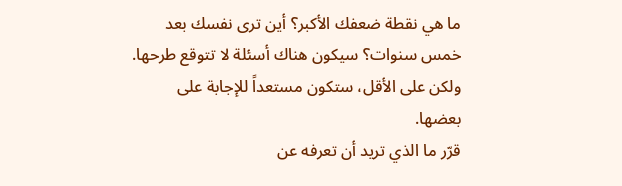ما هي نقطة ضعفك الأكبر؟ أين ترى نفسك بعد خمس سنوات؟ سيكون هناك أسئلة لا تتوقع طرحها. ولكن على الأقل، ستكون مستعداً للإجابة على بعضها.
قرّر ما الذي تريد أن تعرفه عن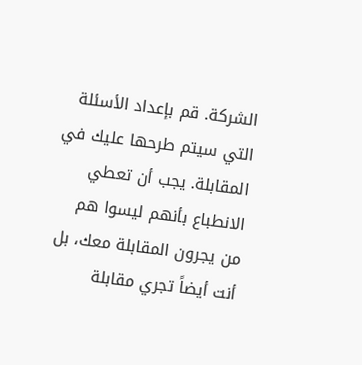الشركة. قم بإعداد الأسئلة التي سيتم طرحها عليك في المقابلة. يجب أن تعطي الانطباع بأنهم ليسوا هم من يجرون المقابلة معك، بل أنت أيضاً تجري مقابلة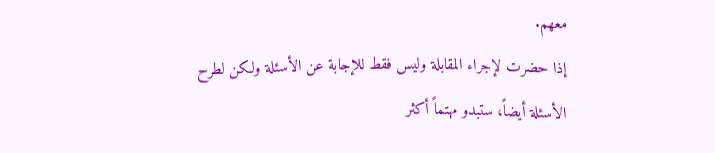معهم.
إذا حضرت لإجراء المقابلة وليس فقط للإجابة عن الأسئلة ولكن لطرح الأسئلة أيضاً، ستبدو مهتماً أكثر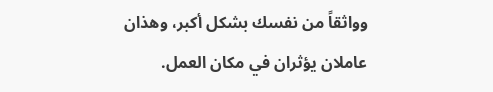وواثقاً من نفسك بشكل أكبر، وهذان عاملان يؤثران في مكان العمل.